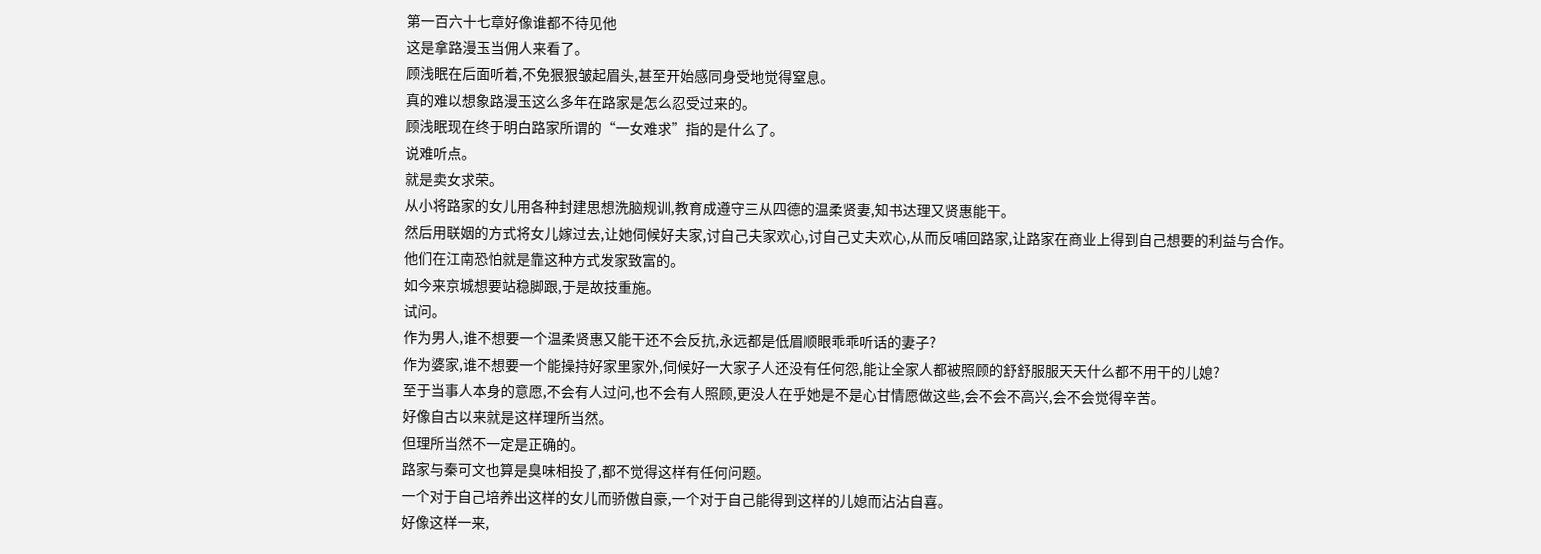第一百六十七章好像谁都不待见他
这是拿路漫玉当佣人来看了。
顾浅眠在后面听着,不免狠狠皱起眉头,甚至开始感同身受地觉得窒息。
真的难以想象路漫玉这么多年在路家是怎么忍受过来的。
顾浅眠现在终于明白路家所谓的“一女难求”指的是什么了。
说难听点。
就是卖女求荣。
从小将路家的女儿用各种封建思想洗脑规训,教育成遵守三从四德的温柔贤妻,知书达理又贤惠能干。
然后用联姻的方式将女儿嫁过去,让她伺候好夫家,讨自己夫家欢心,讨自己丈夫欢心,从而反哺回路家,让路家在商业上得到自己想要的利益与合作。
他们在江南恐怕就是靠这种方式发家致富的。
如今来京城想要站稳脚跟,于是故技重施。
试问。
作为男人,谁不想要一个温柔贤惠又能干还不会反抗,永远都是低眉顺眼乖乖听话的妻子?
作为婆家,谁不想要一个能操持好家里家外,伺候好一大家子人还没有任何怨,能让全家人都被照顾的舒舒服服天天什么都不用干的儿媳?
至于当事人本身的意愿,不会有人过问,也不会有人照顾,更没人在乎她是不是心甘情愿做这些,会不会不高兴,会不会觉得辛苦。
好像自古以来就是这样理所当然。
但理所当然不一定是正确的。
路家与秦可文也算是臭味相投了,都不觉得这样有任何问题。
一个对于自己培养出这样的女儿而骄傲自豪,一个对于自己能得到这样的儿媳而沾沾自喜。
好像这样一来,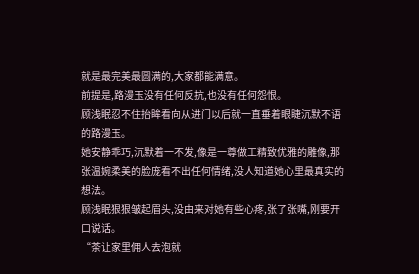就是最完美最圆满的,大家都能满意。
前提是,路漫玉没有任何反抗,也没有任何怨恨。
顾浅眠忍不住抬眸看向从进门以后就一直垂着眼睫沉默不语的路漫玉。
她安静乖巧,沉默着一不发,像是一尊做工精致优雅的雕像,那张温婉柔美的脸庞看不出任何情绪,没人知道她心里最真实的想法。
顾浅眠狠狠皱起眉头,没由来对她有些心疼,张了张嘴,刚要开口说话。
“茶让家里佣人去泡就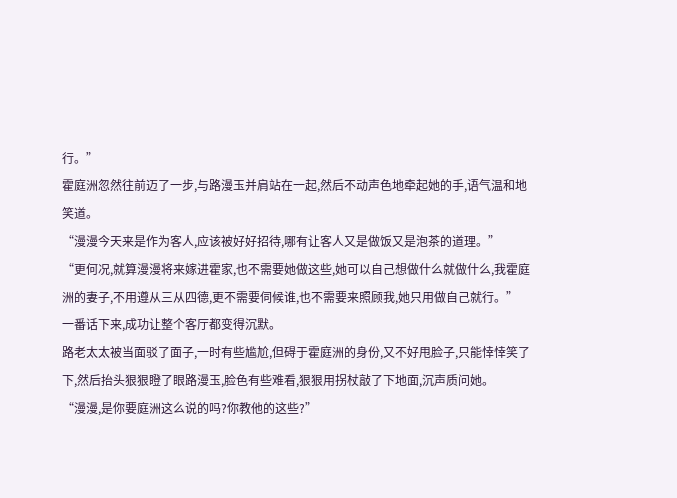行。”
霍庭洲忽然往前迈了一步,与路漫玉并肩站在一起,然后不动声色地牵起她的手,语气温和地笑道。
“漫漫今天来是作为客人,应该被好好招待,哪有让客人又是做饭又是泡茶的道理。”
“更何况,就算漫漫将来嫁进霍家,也不需要她做这些,她可以自己想做什么就做什么,我霍庭洲的妻子,不用遵从三从四德,更不需要伺候谁,也不需要来照顾我,她只用做自己就行。”
一番话下来,成功让整个客厅都变得沉默。
路老太太被当面驳了面子,一时有些尴尬,但碍于霍庭洲的身份,又不好甩脸子,只能悻悻笑了下,然后抬头狠狠瞪了眼路漫玉,脸色有些难看,狠狠用拐杖敲了下地面,沉声质问她。
“漫漫,是你要庭洲这么说的吗?你教他的这些?”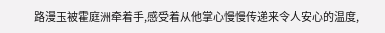路漫玉被霍庭洲牵着手,感受着从他掌心慢慢传递来令人安心的温度,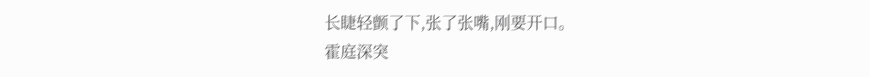长睫轻颤了下,张了张嘴,刚要开口。
霍庭深突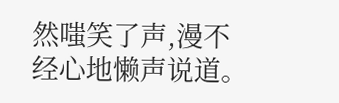然嗤笑了声,漫不经心地懒声说道。